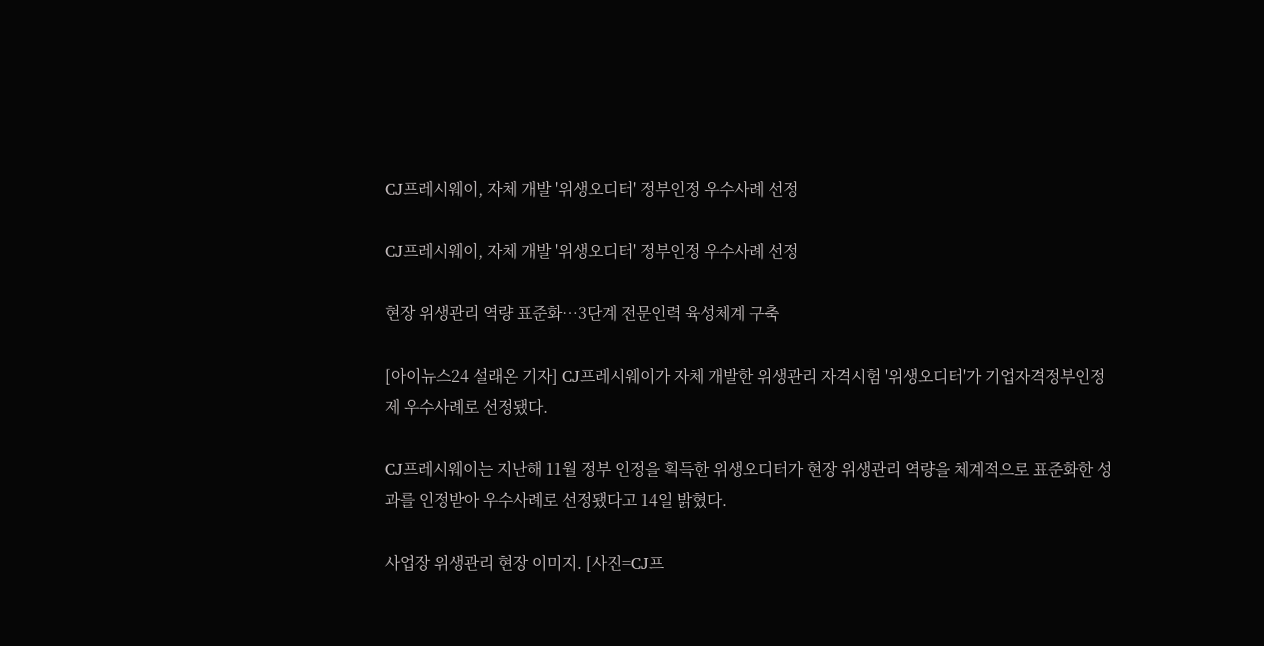CJ프레시웨이, 자체 개발 '위생오디터' 정부인정 우수사례 선정

CJ프레시웨이, 자체 개발 '위생오디터' 정부인정 우수사례 선정

현장 위생관리 역량 표준화…3단계 전문인력 육성체계 구축

[아이뉴스24 설래온 기자] CJ프레시웨이가 자체 개발한 위생관리 자격시험 '위생오디터'가 기업자격정부인정제 우수사례로 선정됐다.

CJ프레시웨이는 지난해 11월 정부 인정을 획득한 위생오디터가 현장 위생관리 역량을 체계적으로 표준화한 성과를 인정받아 우수사례로 선정됐다고 14일 밝혔다.

사업장 위생관리 현장 이미지. [사진=CJ프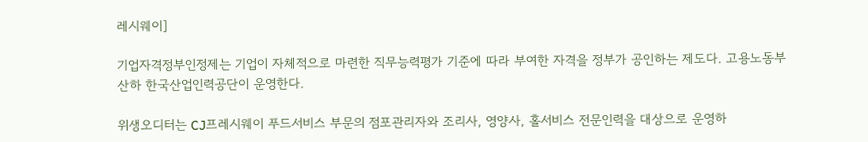레시웨이]

기업자격정부인정제는 기업이 자체적으로 마련한 직무능력평가 기준에 따라 부여한 자격을 정부가 공인하는 제도다. 고용노동부 산하 한국산업인력공단이 운영한다.

위생오디터는 CJ프레시웨이 푸드서비스 부문의 점포관리자와 조리사, 영양사, 홀서비스 전문인력을 대상으로 운영하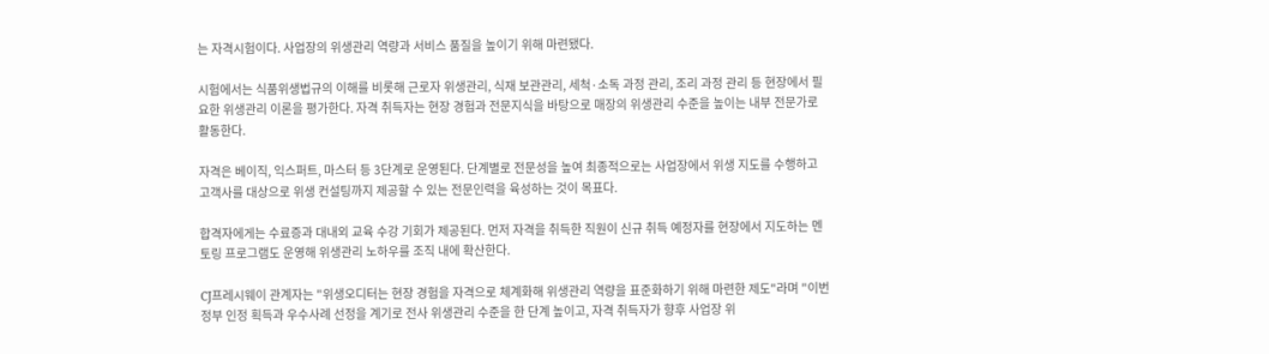는 자격시험이다. 사업장의 위생관리 역량과 서비스 품질을 높이기 위해 마련됐다.

시험에서는 식품위생법규의 이해를 비롯해 근로자 위생관리, 식재 보관관리, 세척·소독 과정 관리, 조리 과정 관리 등 현장에서 필요한 위생관리 이론을 평가한다. 자격 취득자는 현장 경험과 전문지식을 바탕으로 매장의 위생관리 수준을 높이는 내부 전문가로 활동한다.

자격은 베이직, 익스퍼트, 마스터 등 3단계로 운영된다. 단계별로 전문성을 높여 최종적으로는 사업장에서 위생 지도를 수행하고 고객사를 대상으로 위생 컨설팅까지 제공할 수 있는 전문인력을 육성하는 것이 목표다.

합격자에게는 수료증과 대내외 교육 수강 기회가 제공된다. 먼저 자격을 취득한 직원이 신규 취득 예정자를 현장에서 지도하는 멘토링 프로그램도 운영해 위생관리 노하우를 조직 내에 확산한다.

CJ프레시웨이 관계자는 "위생오디터는 현장 경험을 자격으로 체계화해 위생관리 역량을 표준화하기 위해 마련한 제도"라며 "이번 정부 인정 획득과 우수사례 선정을 계기로 전사 위생관리 수준을 한 단계 높이고, 자격 취득자가 향후 사업장 위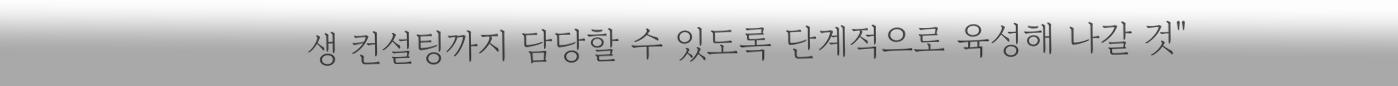생 컨설팅까지 담당할 수 있도록 단계적으로 육성해 나갈 것"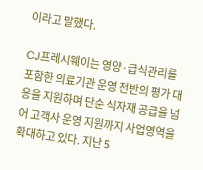이라고 말했다.

CJ프레시웨이는 영양·급식관리를 포함한 의료기관 운영 전반의 평가 대응을 지원하며 단순 식자재 공급을 넘어 고객사 운영 지원까지 사업영역을 확대하고 있다. 지난 5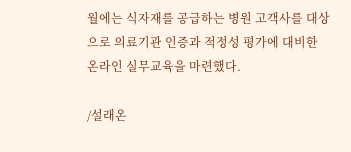월에는 식자재를 공급하는 병원 고객사를 대상으로 의료기관 인증과 적정성 평가에 대비한 온라인 실무교육을 마련했다.

/설래온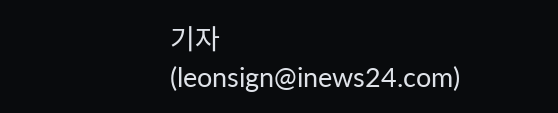기자(leonsign@inews24.com)